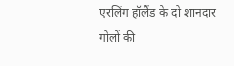एरलिंग हॉलैंड के दो शानदार गोलों की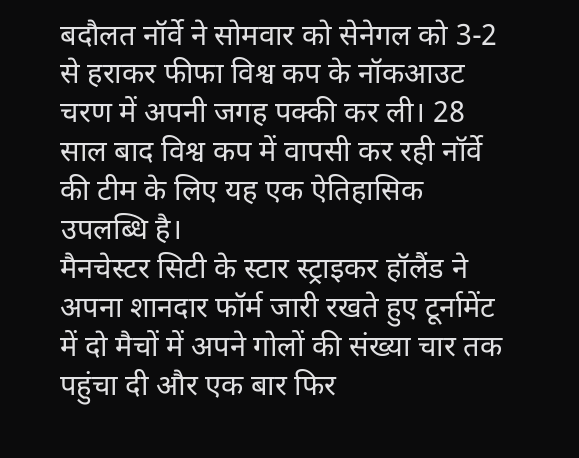बदौलत नॉर्वे ने सोमवार को सेनेगल को 3-2 से हराकर फीफा विश्व कप के नॉकआउट चरण में अपनी जगह पक्की कर ली। 28 साल बाद विश्व कप में वापसी कर रही नॉर्वे की टीम के लिए यह एक ऐतिहासिक उपलब्धि है।
मैनचेस्टर सिटी के स्टार स्ट्राइकर हॉलैंड ने अपना शानदार फॉर्म जारी रखते हुए टूर्नामेंट में दो मैचों में अपने गोलों की संख्या चार तक पहुंचा दी और एक बार फिर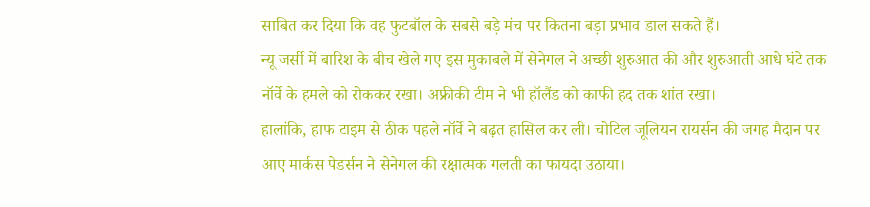साबित कर दिया कि वह फुटबॉल के सबसे बड़े मंच पर कितना बड़ा प्रभाव डाल सकते हैं।
न्यू जर्सी में बारिश के बीच खेले गए इस मुकाबले में सेनेगल ने अच्छी शुरुआत की और शुरुआती आधे घंटे तक नॉर्वे के हमले को रोककर रखा। अफ्रीकी टीम ने भी हॉलैंड को काफी हद तक शांत रखा।
हालांकि, हाफ टाइम से ठीक पहले नॉर्वे ने बढ़त हासिल कर ली। चोटिल जूलियन रायर्सन की जगह मैदान पर आए मार्कस पेडर्सन ने सेनेगल की रक्षात्मक गलती का फायदा उठाया।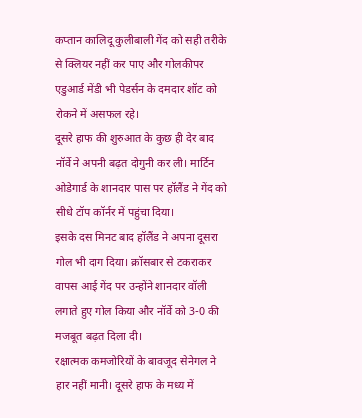कप्तान कालिदू कुलीबाली गेंद को सही तरीके से क्लियर नहीं कर पाए और गोलकीपर एडुआर्ड मेंडी भी पेडर्सन के दमदार शॉट को रोकने में असफल रहे।
दूसरे हाफ की शुरुआत के कुछ ही देर बाद नॉर्वे ने अपनी बढ़त दोगुनी कर ली। मार्टिन ओडेगार्ड के शानदार पास पर हॉलैंड ने गेंद को सीधे टॉप कॉर्नर में पहुंचा दिया।
इसके दस मिनट बाद हॉलैंड ने अपना दूसरा गोल भी दाग दिया। क्रॉसबार से टकराकर वापस आई गेंद पर उन्होंने शानदार वॉली लगाते हुए गोल किया और नॉर्वे को 3-0 की मजबूत बढ़त दिला दी।
रक्षात्मक कमजोरियों के बावजूद सेनेगल ने हार नहीं मानी। दूसरे हाफ के मध्य में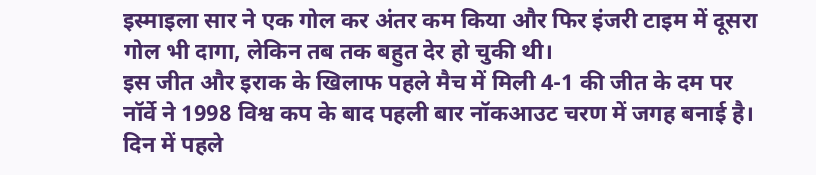इस्माइला सार ने एक गोल कर अंतर कम किया और फिर इंजरी टाइम में दूसरा गोल भी दागा, लेकिन तब तक बहुत देर हो चुकी थी।
इस जीत और इराक के खिलाफ पहले मैच में मिली 4-1 की जीत के दम पर नॉर्वे ने 1998 विश्व कप के बाद पहली बार नॉकआउट चरण में जगह बनाई है।
दिन में पहले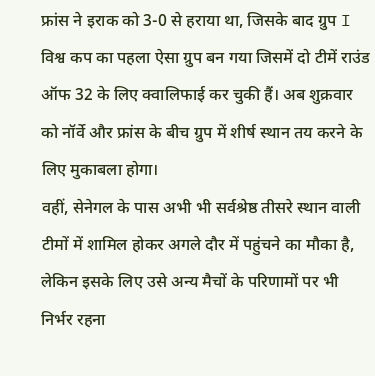फ्रांस ने इराक को 3-0 से हराया था, जिसके बाद ग्रुप I विश्व कप का पहला ऐसा ग्रुप बन गया जिसमें दो टीमें राउंड ऑफ 32 के लिए क्वालिफाई कर चुकी हैं। अब शुक्रवार को नॉर्वे और फ्रांस के बीच ग्रुप में शीर्ष स्थान तय करने के लिए मुकाबला होगा।
वहीं, सेनेगल के पास अभी भी सर्वश्रेष्ठ तीसरे स्थान वाली टीमों में शामिल होकर अगले दौर में पहुंचने का मौका है, लेकिन इसके लिए उसे अन्य मैचों के परिणामों पर भी निर्भर रहना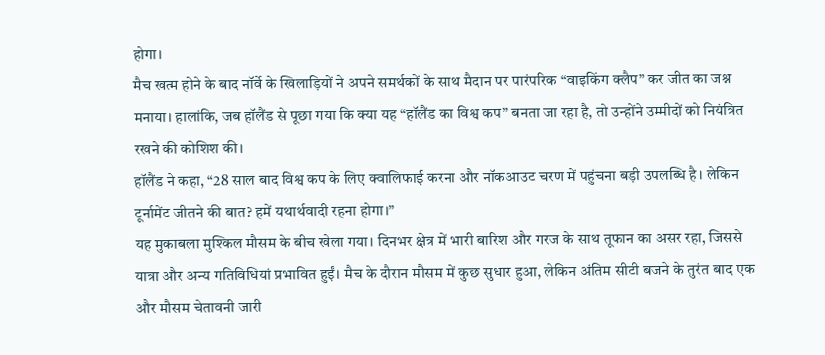होगा।
मैच खत्म होने के बाद नॉर्वे के खिलाड़ियों ने अपने समर्थकों के साथ मैदान पर पारंपरिक “वाइकिंग क्लैप” कर जीत का जश्न मनाया। हालांकि, जब हॉलैंड से पूछा गया कि क्या यह “हॉलैंड का विश्व कप” बनता जा रहा है, तो उन्होंने उम्मीदों को नियंत्रित रखने की कोशिश की।
हॉलैंड ने कहा, “28 साल बाद विश्व कप के लिए क्वालिफाई करना और नॉकआउट चरण में पहुंचना बड़ी उपलब्धि है। लेकिन टूर्नामेंट जीतने की बात? हमें यथार्थवादी रहना होगा।”
यह मुकाबला मुश्किल मौसम के बीच खेला गया। दिनभर क्षेत्र में भारी बारिश और गरज के साथ तूफान का असर रहा, जिससे यात्रा और अन्य गतिविधियां प्रभावित हुईं। मैच के दौरान मौसम में कुछ सुधार हुआ, लेकिन अंतिम सीटी बजने के तुरंत बाद एक और मौसम चेतावनी जारी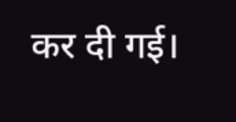कर दी गई।